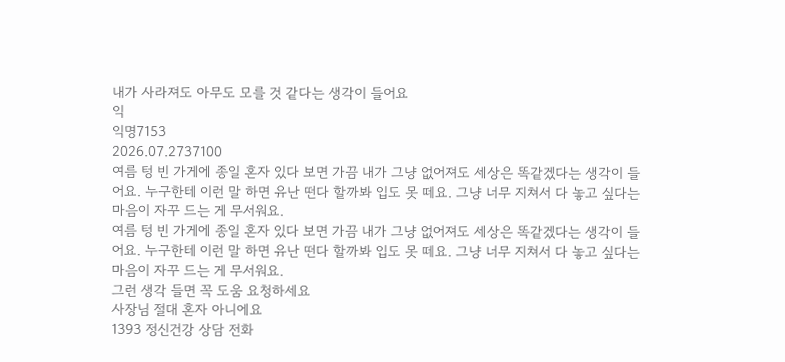내가 사라져도 아무도 모를 것 같다는 생각이 들어요
익
익명7153
2026.07.2737100
여름 텅 빈 가게에 종일 혼자 있다 보면 가끔 내가 그냥 없어져도 세상은 똑같겠다는 생각이 들어요. 누구한테 이런 말 하면 유난 떤다 할까봐 입도 못 떼요. 그냥 너무 지쳐서 다 놓고 싶다는 마음이 자꾸 드는 게 무서워요.
여름 텅 빈 가게에 종일 혼자 있다 보면 가끔 내가 그냥 없어져도 세상은 똑같겠다는 생각이 들어요. 누구한테 이런 말 하면 유난 떤다 할까봐 입도 못 떼요. 그냥 너무 지쳐서 다 놓고 싶다는 마음이 자꾸 드는 게 무서워요.
그런 생각 들면 꼭 도움 요청하세요
사장님 절대 혼자 아니에요
1393 정신건강 상담 전화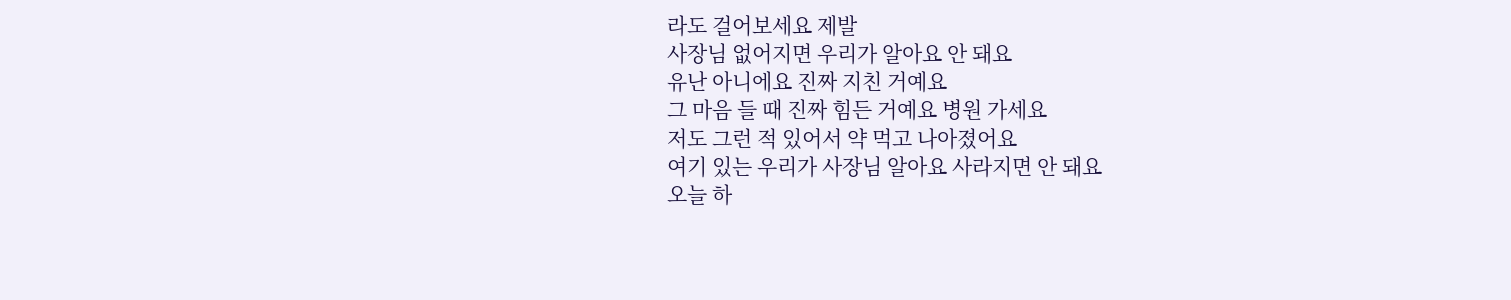라도 걸어보세요 제발
사장님 없어지면 우리가 알아요 안 돼요
유난 아니에요 진짜 지친 거예요
그 마음 들 때 진짜 힘든 거예요 병원 가세요
저도 그런 적 있어서 약 먹고 나아졌어요
여기 있는 우리가 사장님 알아요 사라지면 안 돼요
오늘 하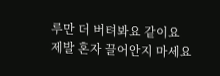루만 더 버텨봐요 같이요
제발 혼자 끌어안지 마세요